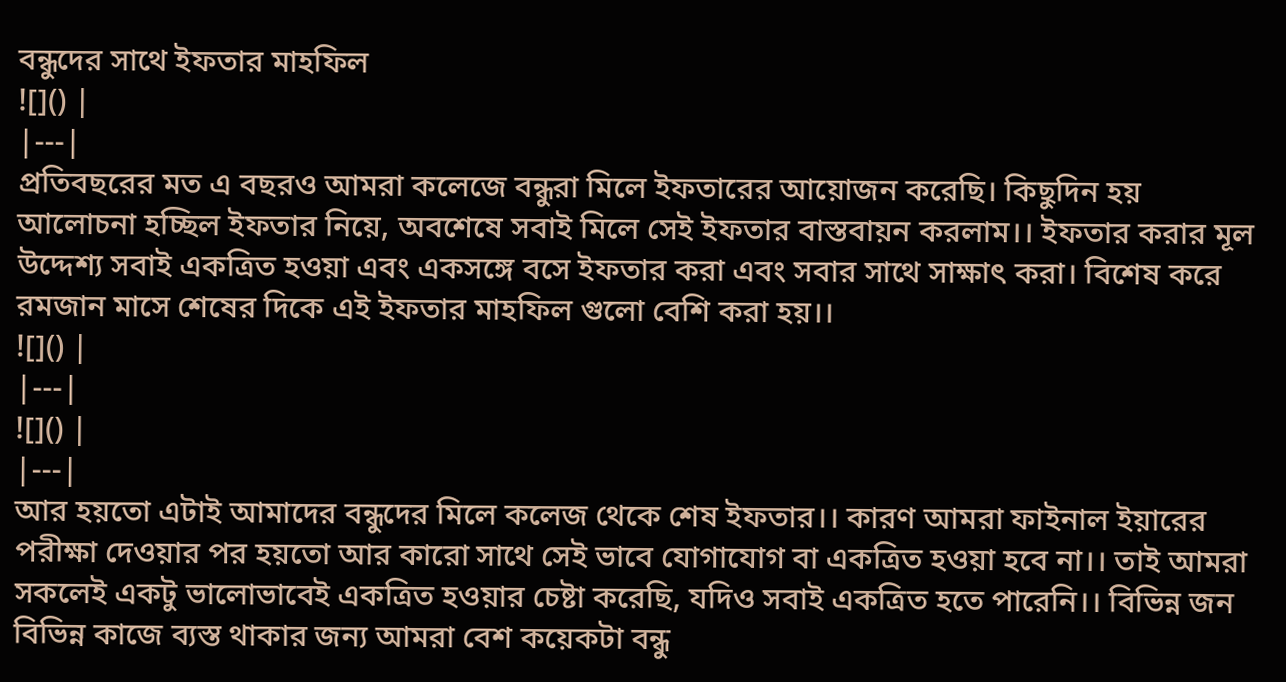বন্ধুদের সাথে ইফতার মাহফিল
![]() |
|---|
প্রতিবছরের মত এ বছরও আমরা কলেজে বন্ধুরা মিলে ইফতারের আয়োজন করেছি। কিছুদিন হয় আলোচনা হচ্ছিল ইফতার নিয়ে, অবশেষে সবাই মিলে সেই ইফতার বাস্তবায়ন করলাম।। ইফতার করার মূল উদ্দেশ্য সবাই একত্রিত হওয়া এবং একসঙ্গে বসে ইফতার করা এবং সবার সাথে সাক্ষাৎ করা। বিশেষ করে রমজান মাসে শেষের দিকে এই ইফতার মাহফিল গুলো বেশি করা হয়।।
![]() |
|---|
![]() |
|---|
আর হয়তো এটাই আমাদের বন্ধুদের মিলে কলেজ থেকে শেষ ইফতার।। কারণ আমরা ফাইনাল ইয়ারের পরীক্ষা দেওয়ার পর হয়তো আর কারো সাথে সেই ভাবে যোগাযোগ বা একত্রিত হওয়া হবে না।। তাই আমরা সকলেই একটু ভালোভাবেই একত্রিত হওয়ার চেষ্টা করেছি, যদিও সবাই একত্রিত হতে পারেনি।। বিভিন্ন জন বিভিন্ন কাজে ব্যস্ত থাকার জন্য আমরা বেশ কয়েকটা বন্ধু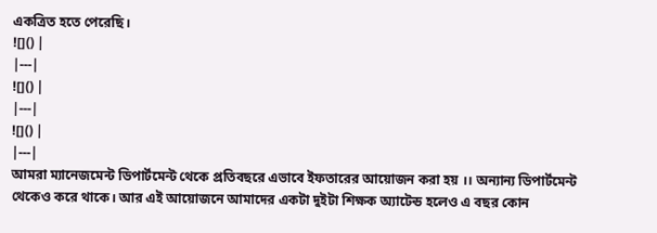একত্রিত হতে পেরেছি।
![]() |
|---|
![]() |
|---|
![]() |
|---|
আমরা ম্যানেজমেন্ট ডিপার্টমেন্ট থেকে প্রতিবছরে এভাবে ইফতারের আয়োজন করা হয় ।। অন্যান্য ডিপার্টমেন্ট থেকেও করে থাকে। আর এই আয়োজনে আমাদের একটা দুইটা শিক্ষক অ্যাটেন্ড হলেও এ বছর কোন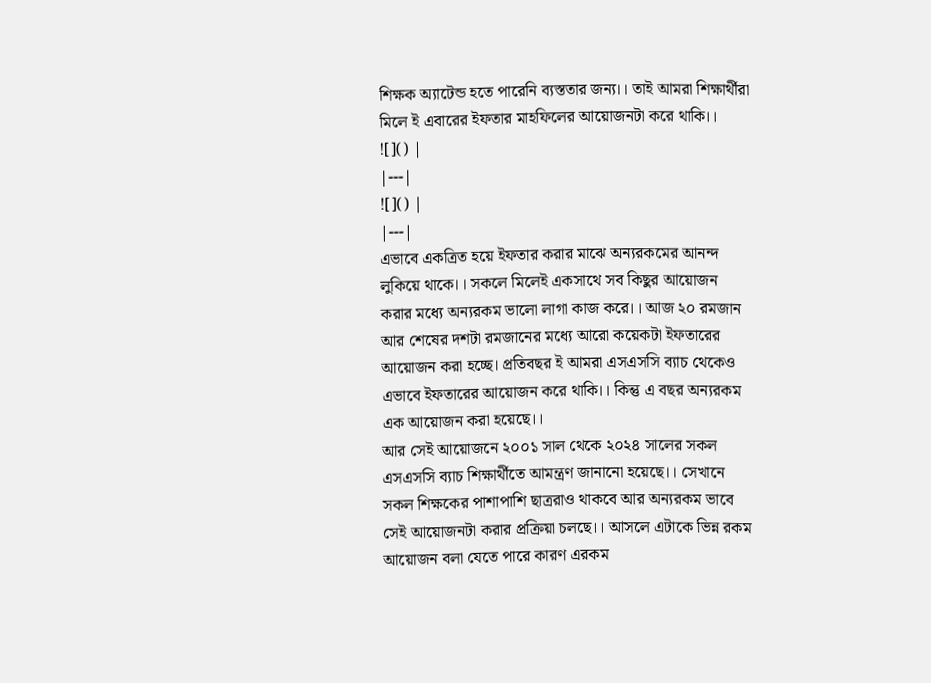শিক্ষক অ্যাটেন্ড হতে পারেনি ব্যস্ততার জন্য।। তাই আমরা শিক্ষার্থীরা মিলে ই এবারের ইফতার মাহফিলের আয়োজনটা করে থাকি।।
![]() |
|---|
![]() |
|---|
এভাবে একত্রিত হয়ে ইফতার করার মাঝে অন্যরকমের আনন্দ লুকিয়ে থাকে।। সকলে মিলেই একসাথে সব কিছুর আয়োজন করার মধ্যে অন্যরকম ভালো লাগা কাজ করে।। আজ ২০ রমজান আর শেষের দশটা রমজানের মধ্যে আরো কয়েকটা ইফতারের আয়োজন করা হচ্ছে। প্রতিবছর ই আমরা এসএসসি ব্যাচ থেকেও এভাবে ইফতারের আয়োজন করে থাকি।। কিন্তু এ বছর অন্যরকম এক আয়োজন করা হয়েছে।।
আর সেই আয়োজনে ২০০১ সাল থেকে ২০২৪ সালের সকল এসএসসি ব্যাচ শিক্ষার্থীতে আমন্ত্রণ জানানো হয়েছে।। সেখানে সকল শিক্ষকের পাশাপাশি ছাত্ররাও থাকবে আর অন্যরকম ভাবে সেই আয়োজনটা করার প্রক্রিয়া চলছে।। আসলে এটাকে ভিন্ন রকম আয়োজন বলা যেতে পারে কারণ এরকম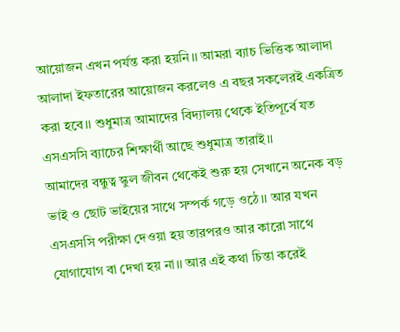আয়োজন এখন পর্যন্ত করা হয়নি।। আমরা ব্যাচ ভিত্তিক আলাদা আলাদা ইফতারের আয়োজন করলেও এ বছর সকলেরই একত্রিত করা হবে।। শুধুমাত্র আমাদের বিদ্যালয় থেকে ইতিপূর্বে যত এসএসসি ব্যাচের শিক্ষার্থী আছে শুধুমাত্র তারাই।।
আমাদের বন্ধুত্ব স্কুল জীবন থেকেই শুরু হয় সেখানে অনেক বড় ভাই ও ছোট ভাইয়ের সাথে সম্পর্ক গড়ে ওঠে।। আর যখন এসএসসি পরীক্ষা দেওয়া হয় তারপরও আর কারো সাথে যোগাযোগ বা দেখা হয় না।। আর এই কথা চিন্তা করেই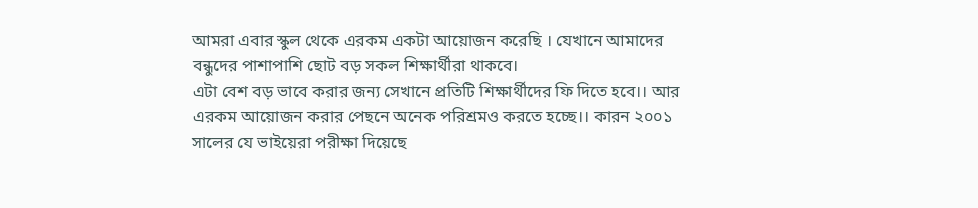আমরা এবার স্কুল থেকে এরকম একটা আয়োজন করেছি । যেখানে আমাদের বন্ধুদের পাশাপাশি ছোট বড় সকল শিক্ষার্থীরা থাকবে।
এটা বেশ বড় ভাবে করার জন্য সেখানে প্রতিটি শিক্ষার্থীদের ফি দিতে হবে।। আর এরকম আয়োজন করার পেছনে অনেক পরিশ্রমও করতে হচ্ছে।। কারন ২০০১ সালের যে ভাইয়েরা পরীক্ষা দিয়েছে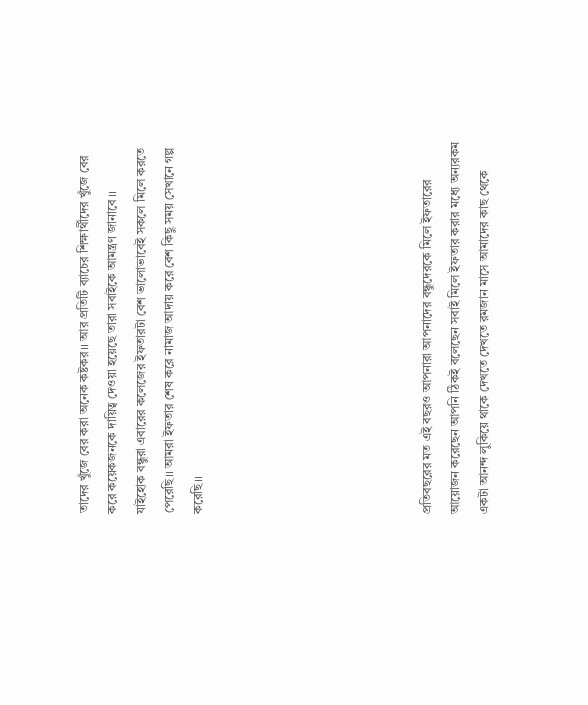তাদের খুঁজে বের করা অনেক কষ্টকর।। আর প্রতিটি ব্যাচের শিক্ষার্থীদের খুঁজে বের করে কয়েকজনকে দায়িত্ব দেওয়া হয়েছে তারা সবাইকে আমন্ত্রণ জানাবে ।।
যাইহোক বন্ধুরা এবারের কলেজের ইফতারটা বেশ ভালোভাবেই সকলে মিলে করতে পেরেছি।। আমরা ইফতার শেষ করে নামাজ আদায় করে বেশ কিছু সময় সেখানে গল্প করেছি।।







প্রতিবছরের মত এই বছরও আপনারা আপনাদের বন্ধুদেরকে মিলে ইফতারের আয়োজন করেছেন আপনি ঠিকই বলেছেন সবাই মিলে ইফতার করার মধ্যে অন্যরকম একটা আনন্দ লুকিয়ে থাকে দেখতে দেখতে রমজান মাসে আমাদের কাছ থেকে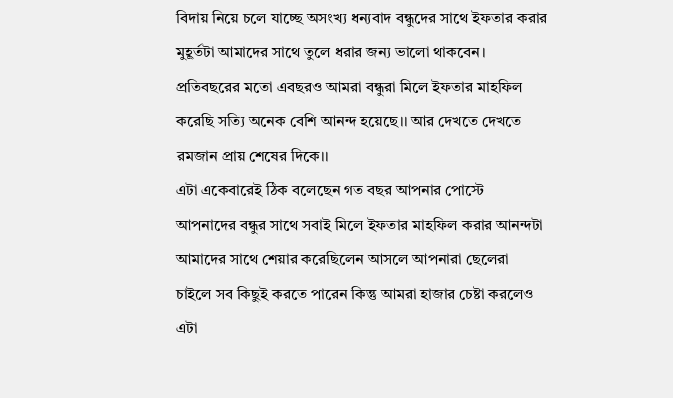বিদায় নিয়ে চলে যাচ্ছে অসংখ্য ধন্যবাদ বন্ধুদের সাথে ইফতার করার মুহূর্তটা আমাদের সাথে তুলে ধরার জন্য ভালো থাকবেন।
প্রতিবছরের মতো এবছরও আমরা বন্ধুরা মিলে ইফতার মাহফিল করেছি সত্যি অনেক বেশি আনন্দ হয়েছে।। আর দেখতে দেখতে রমজান প্রায় শেষের দিকে।।
এটা একেবারেই ঠিক বলেছেন গত বছর আপনার পোস্টে আপনাদের বন্ধুর সাথে সবাই মিলে ইফতার মাহফিল করার আনন্দটা আমাদের সাথে শেয়ার করেছিলেন আসলে আপনারা ছেলেরা চাইলে সব কিছুই করতে পারেন কিন্তু আমরা হাজার চেষ্টা করলেও এটা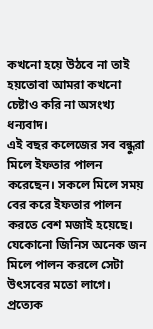কখনো হয়ে উঠবে না তাই হয়তোবা আমরা কখনো চেষ্টাও করি না অসংখ্য ধন্যবাদ।
এই বছর কলেজের সব বন্ধুরা মিলে ইফতার পালন করেছেন। সকলে মিলে সময় বের করে ইফতার পালন করতে বেশ মজাই হয়েছে। যেকোনো জিনিস অনেক জন মিলে পালন করলে সেটা উৎসবের মতো লাগে। প্রত্যেক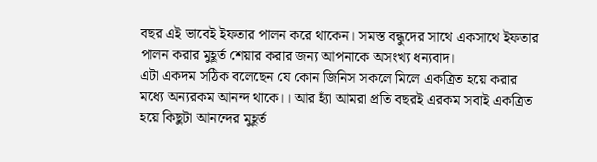বছর এই ভাবেই ইফতার পালন করে থাকেন। সমস্ত বন্ধুদের সাথে একসাথে ইফতার পালন করার মুহূর্ত শেয়ার করার জন্য আপনাকে অসংখ্য ধন্যবাদ।
এটা একদম সঠিক বলেছেন যে কোন জিনিস সকলে মিলে একত্রিত হয়ে করার মধ্যে অন্যরকম আনন্দ থাকে।। আর হ্যাঁ আমরা প্রতি বছরই এরকম সবাই একত্রিত হয়ে কিছুটা আনন্দের মুহূর্ত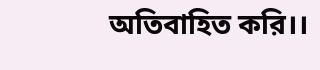অতিবাহিত করি।।